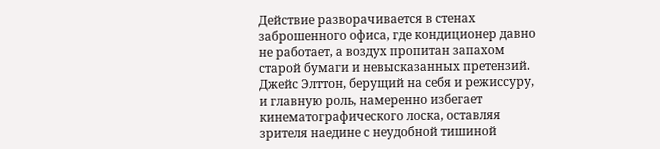Действие разворачивается в стенах заброшенного офиса, где кондиционер давно не работает, а воздух пропитан запахом старой бумаги и невысказанных претензий. Джейс Элттон, берущий на себя и режиссуру, и главную роль, намеренно избегает кинематографического лоска, оставляя зрителя наедине с неудобной тишиной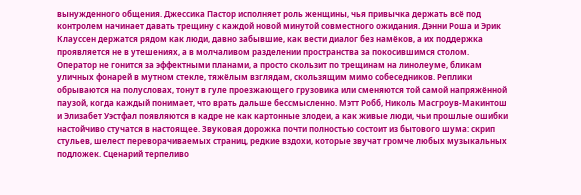вынужденного общения. Джессика Пастор исполняет роль женщины, чья привычка держать всё под контролем начинает давать трещину с каждой новой минутой совместного ожидания. Дэнни Роша и Эрик Клауссен держатся рядом как люди, давно забывшие, как вести диалог без намёков, а их поддержка проявляется не в утешениях, а в молчаливом разделении пространства за покосившимся столом. Оператор не гонится за эффектными планами, а просто скользит по трещинам на линолеуме, бликам уличных фонарей в мутном стекле, тяжёлым взглядам, скользящим мимо собеседников. Реплики обрываются на полусловах, тонут в гуле проезжающего грузовика или сменяются той самой напряжённой паузой, когда каждый понимает, что врать дальше бессмысленно. Мэтт Робб, Николь Масгроув-Макинтош и Элизабет Уэстфал появляются в кадре не как картонные злодеи, а как живые люди, чьи прошлые ошибки настойчиво стучатся в настоящее. Звуковая дорожка почти полностью состоит из бытового шума: скрип стульев, шелест переворачиваемых страниц, редкие вздохи, которые звучат громче любых музыкальных подложек. Сценарий терпеливо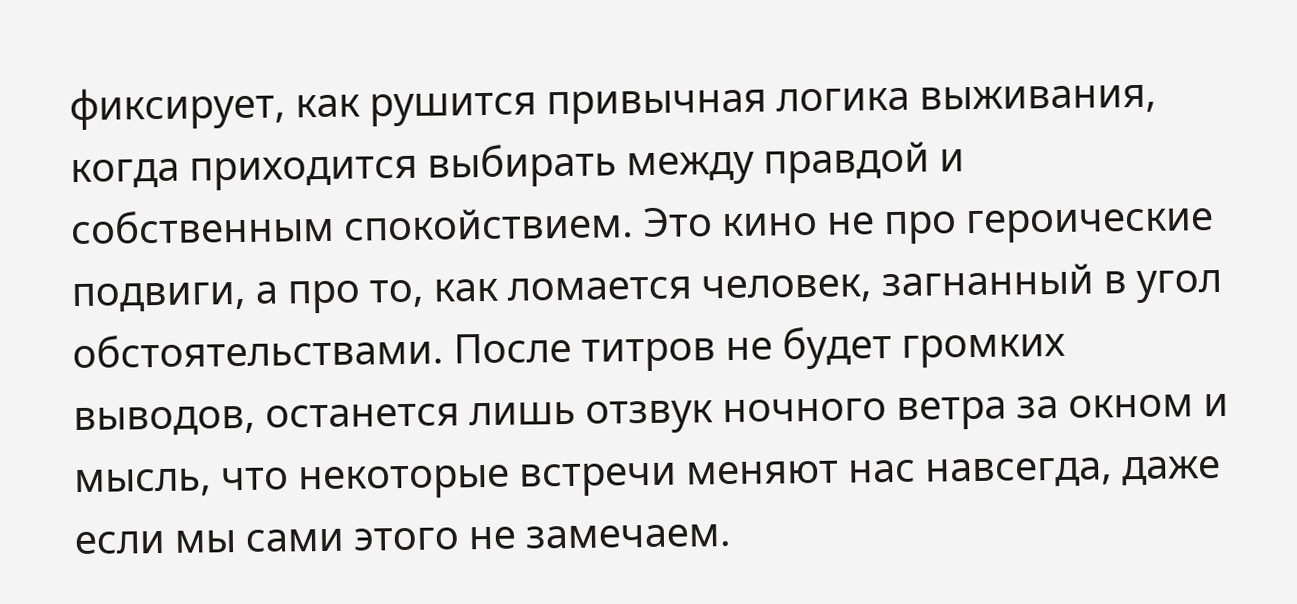фиксирует, как рушится привычная логика выживания, когда приходится выбирать между правдой и собственным спокойствием. Это кино не про героические подвиги, а про то, как ломается человек, загнанный в угол обстоятельствами. После титров не будет громких выводов, останется лишь отзвук ночного ветра за окном и мысль, что некоторые встречи меняют нас навсегда, даже если мы сами этого не замечаем.